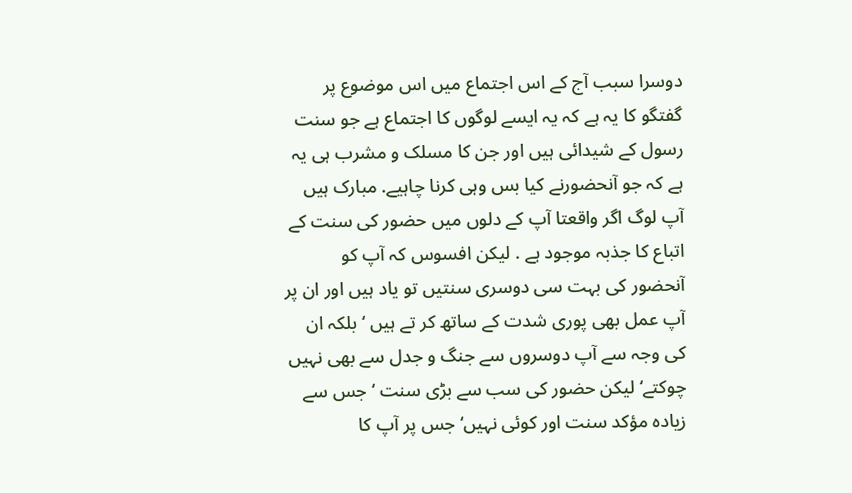دوسرا سبب آج کے اس اجتماع میں اس موضوع پر گفتگو کا یہ ہے کہ یہ ایسے لوگوں کا اجتماع ہے جو سنت رسول کے شیدائی ہیں اور جن کا مسلک و مشرب ہی یہ ہے کہ جو آنحضورنے کیا بس وہی کرنا چاہیے. مبارک ہیں آپ لوگ اگر واقعتا آپ کے دلوں میں حضور کی سنت کے اتباع کا جذبہ موجود ہے . لیکن افسوس کہ آپ کو آنحضور کی بہت سی دوسری سنتیں تو یاد ہیں اور ان پر آپ عمل بھی پوری شدت کے ساتھ کر تے ہیں ‘بلکہ ان کی وجہ سے آپ دوسروں سے جنگ و جدل سے بھی نہیں چوکتے‘ لیکن حضور کی سب سے بڑی سنت ‘ جس سے زیادہ مؤکد سنت اور کوئی نہیں‘ جس پر آپ کا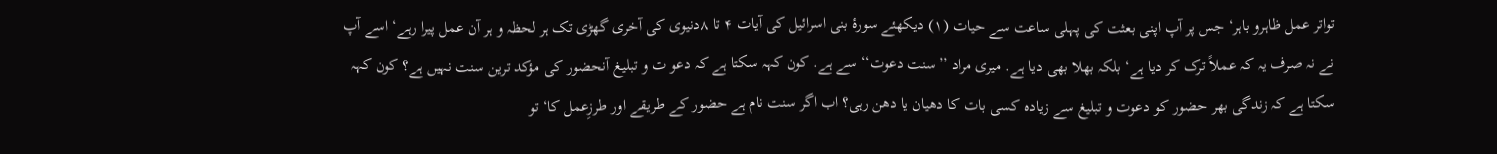تواتر عمل ظاہرو باہر‘ جس پر آپ اپنی بعثت کی پہلی ساعت سے حیات (۱) دیکھئے سورۂ بنی اسرائیل کی آیات ۴ تا ۸دنیوی کی آخری گھڑی تک ہر لحظہ و ہر آن عمل پیرا رہے‘ اسے آپ نے نہ صرف یہ کہ عملاً ترک کر دیا ہے‘ بلکہ بھلا بھی دیا ہے. میری مراد ’’سنت دعوت‘‘ سے ہے. کون کہہ سکتا ہے کہ دعو ت و تبلیغ آنحضور کی مؤکد ترین سنت نہیں ہے؟ کون کہہ سکتا ہے کہ زندگی بھر حضور کو دعوت و تبلیغ سے زیادہ کسی بات کا دھیان یا دھن رہی؟ اب اگر سنت نام ہے حضور کے طریقے اور طرزِعمل کا‘ تو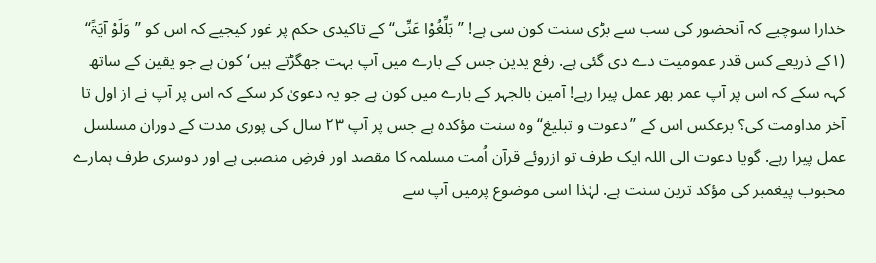خدارا سوچیے کہ آنحضور کی سب سے بڑی سنت کون سی ہے! ’’بَلِّغُوْا عَنِّی‘‘ کے تاکیدی حکم پر غور کیجیے کہ اس کو ’’وَلَوْ آیَۃً‘‘ (۱کے ذریعے کس قدر عمومیت دے دی گئی ہے. رفع یدین جس کے بارے میں آپ بہت جھگڑتے ہیں‘ کون ہے جو یقین کے ساتھ کہہ سکے کہ اس پر آپ عمر بھر عمل پیرا رہے! آمین بالجہر کے بارے میں کون ہے جو یہ دعویٰ کر سکے کہ اس پر آپ نے از اول تا آخر مداومت کی؟ برعکس اس کے ’’دعوت و تبلیغ‘‘ وہ سنت مؤکدہ ہے جس پر آپ ۲۳ سال کی پوری مدت کے دوران مسلسل عمل پیرا رہے. گویا دعوت الی اللہ ایک طرف تو ازروئے قرآن اُمت مسلمہ کا مقصد اور فرضِ منصبی ہے اور دوسری طرف ہمارے محبوب پیغمبر کی مؤکد ترین سنت ہے. لہٰذا اسی موضوع پرمیں آپ سے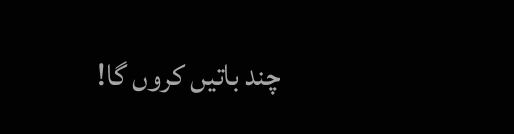چند باتیں کروں گا!